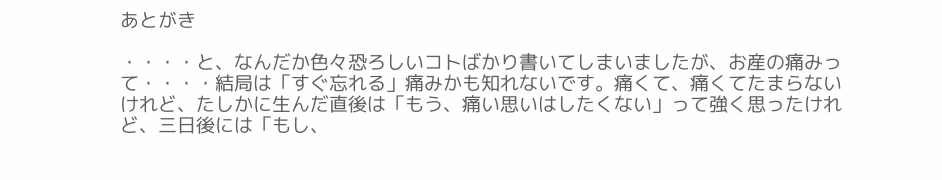あとがき

・・・・と、なんだか色々恐ろしいコトばかり書いてしまいましたが、お産の痛みって・・・・結局は「すぐ忘れる」痛みかも知れないです。痛くて、痛くてたまらないけれど、たしかに生んだ直後は「もう、痛い思いはしたくない」って強く思ったけれど、三日後には「もし、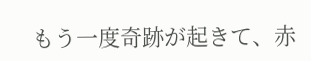もう一度奇跡が起きて、赤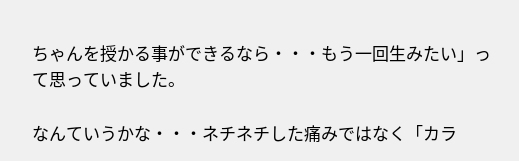ちゃんを授かる事ができるなら・・・もう一回生みたい」って思っていました。

なんていうかな・・・ネチネチした痛みではなく「カラ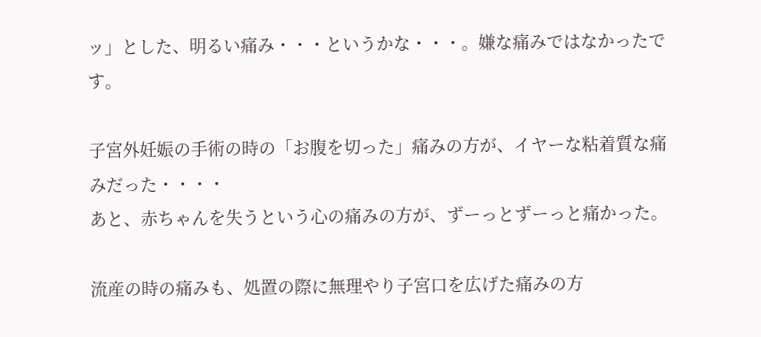ッ」とした、明るい痛み・・・というかな・・・。嫌な痛みではなかったです。

子宮外妊娠の手術の時の「お腹を切った」痛みの方が、イヤーな粘着質な痛みだった・・・・
あと、赤ちゃんを失うという心の痛みの方が、ずーっとずーっと痛かった。

流産の時の痛みも、処置の際に無理やり子宮口を広げた痛みの方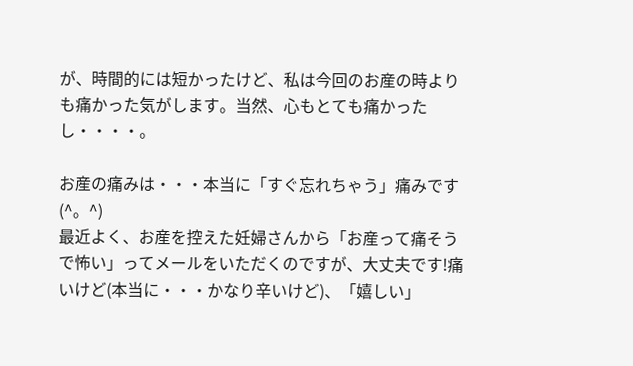が、時間的には短かったけど、私は今回のお産の時よりも痛かった気がします。当然、心もとても痛かったし・・・・。

お産の痛みは・・・本当に「すぐ忘れちゃう」痛みです(^。^)
最近よく、お産を控えた妊婦さんから「お産って痛そうで怖い」ってメールをいただくのですが、大丈夫です!痛いけど(本当に・・・かなり辛いけど)、「嬉しい」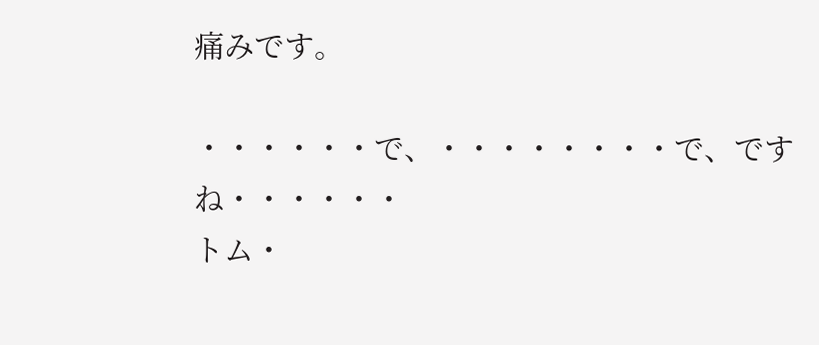痛みです。

・・・・・・で、・・・・・・・・で、ですね・・・・・・
トム・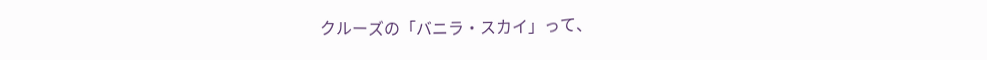クルーズの「バニラ・スカイ」って、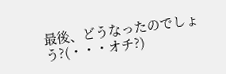最後、どうなったのでしょう?(・・・オチ?)